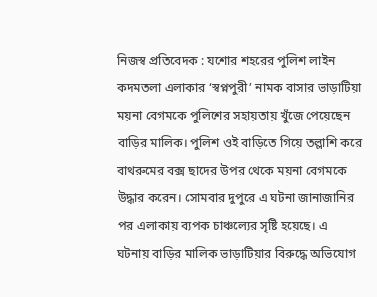নিজস্ব প্রতিবেদক : যশোর শহরের পুলিশ লাইন কদমতলা এলাকার ‘স্বপ্নপুরী’ নামক বাসার ভাড়াটিয়া ময়না বেগমকে পুলিশের সহায়তায় খুঁজে পেয়েছেন বাড়ির মালিক। পুলিশ ওই বাড়িতে গিয়ে তল্লাশি করে বাথরুমের বক্স ছাদের উপর থেকে ময়না বেগমকে উদ্ধার করেন। সোমবার দুপুরে এ ঘটনা জানাজানির পর এলাকায় ব্যপক চাঞ্চল্যের সৃষ্টি হয়েছে। এ ঘটনায় বাড়ির মালিক ভাড়াটিয়ার বিরুদ্ধে অভিযোগ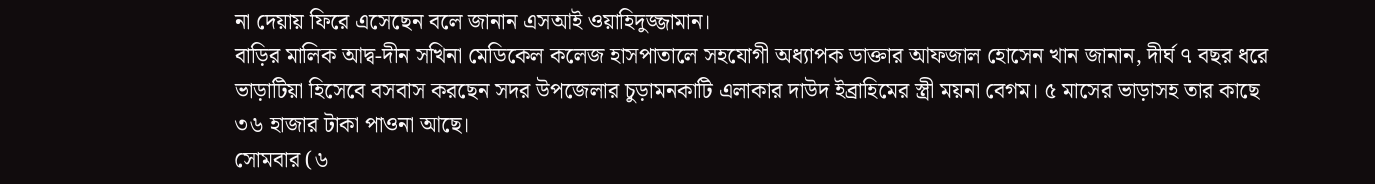না দেয়ায় ফিরে এসেছেন বলে জানান এসআই ওয়াহিদুজ্জামান।
বাড়ির মালিক আদ্ব-দীন সখিনা মেডিকেল কলেজ হাসপাতালে সহযোগী অধ্যাপক ডাক্তার আফজাল হোসেন খান জানান, দীর্ঘ ৭ বছর ধরে ভাড়াটিয়া হিসেবে বসবাস করছেন সদর উপজেলার চুড়ামনকাটি এলাকার দাউদ ইব্রাহিমের স্ত্রী ময়না বেগম। ৫ মাসের ভাড়াসহ তার কাছে ৩৬ হাজার টাকা পাওনা আছে।
সোমবার (৬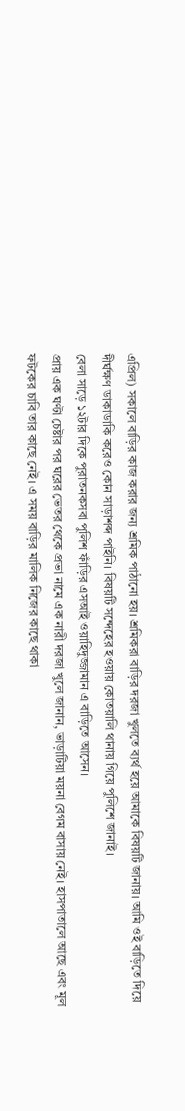এপ্রিল) সকালে বাড়ির কাজ করার জন্য শ্রমিক পাঠানো হয়। শ্রমিকরা বাড়ির দরজা খুলতে ব্যর্থ হয়ে আমাকে বিষয়টি জানায়। আমি ওই বাড়িতে দিয়ে দীর্ঘক্ষণ ডাকাডাকি করেও কোন সাড়াশব্দ পাইনি। বিষয়টি সন্দেহের হওয়ায় কোতয়ালি থানায় গিয়ে পুলিশে জানাই।
বেলা সাড়ে ১২টার দিকে পুরাতনকসবা পুলিশ ফাঁড়ির এসআই ওয়াহিদুজ্জামান এ বাড়িতে আসেন।
প্রায় এক ঘণ্টা চেষ্টার পর ঘরের ভেতর থেকে প্রভা নামে এক নারী দরজা খুলে জানান, ভাড়াটিয়া ময়না বেগম বাসায় নেই। হাসপাতালে আছে এবং মূল ফটকের চাবি তার কাছে নেই। এ সময় বাড়ির মালিক নিজের কাছে থাকা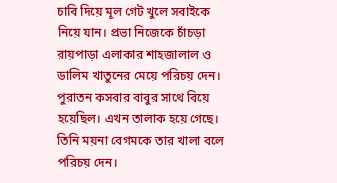চাবি দিয়ে মূল গেট খুলে সবাইকে নিয়ে যান। প্রভা নিজেকে চাঁচড়া রায়পাড়া এলাকার শাহজালাল ও ডালিম খাতুনের মেয়ে পরিচয় দেন। পুরাতন কসবার বাবুর সাথে বিয়ে হয়েছিল। এখন তালাক হয়ে গেছে। তিনি ময়না বেগমকে তার খালা বলে পরিচয় দেন।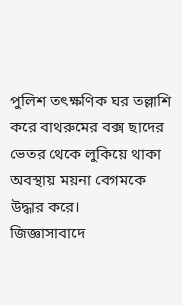পুলিশ তৎক্ষণিক ঘর তল্লাশি করে বাথরুমের বক্স ছাদের ভেতর থেকে লুকিয়ে থাকা অবস্থায় ময়না বেগমকে উদ্ধার করে।
জিজ্ঞাসাবাদে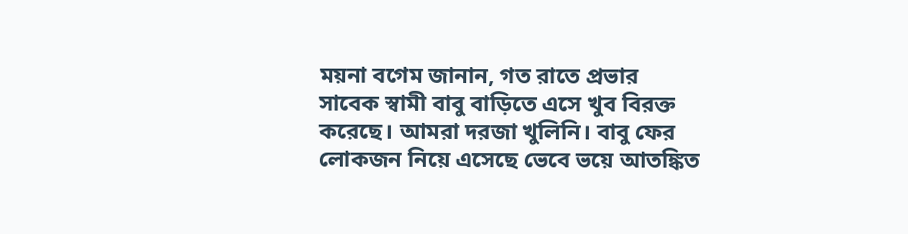ময়না বগেম জানান, গত রাতে প্রভার সাবেক স্বামী বাবু বাড়িতে এসে খুব বিরক্ত করেছে। আমরা দরজা খুলিনি। বাবু ফের লোকজন নিয়ে এসেছে ভেবে ভয়ে আতঙ্কিত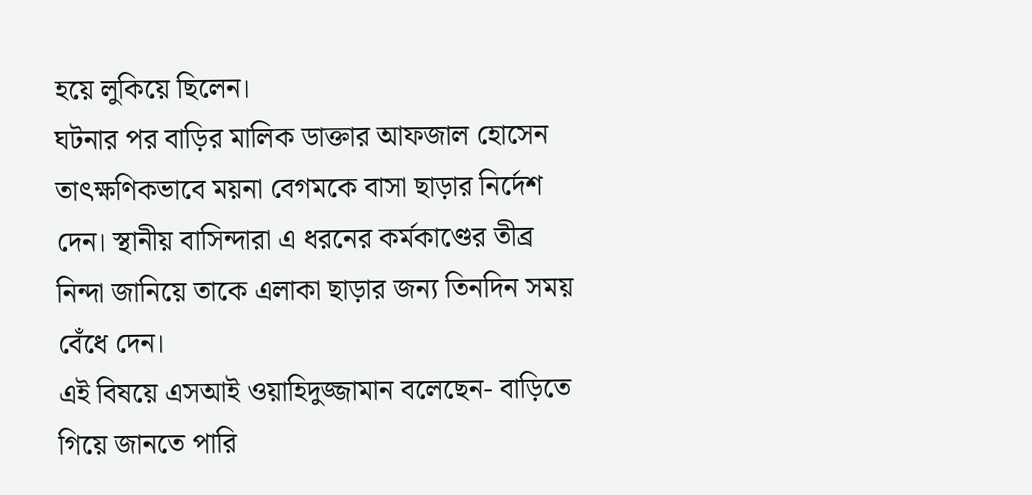হয়ে লুকিয়ে ছিলেন।
ঘটনার পর বাড়ির মালিক ডাক্তার আফজাল হোসেন তাৎক্ষণিকভাবে ময়না বেগমকে বাসা ছাড়ার নির্দেশ দেন। স্থানীয় বাসিন্দারা এ ধরনের কর্মকাণ্ডের তীব্র নিন্দা জানিয়ে তাকে এলাকা ছাড়ার জন্য তিনদিন সময় বেঁধে দেন।
এই বিষয়ে এসআই ওয়াহিদুজ্জামান বলেছেন- বাড়িতে গিয়ে জানতে পারি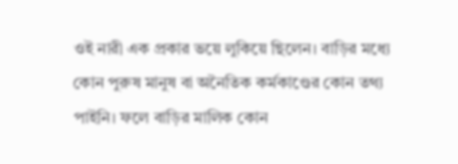ওই নারী এক প্রকার ভয়ে লুকিয়ে ছিলেন। বাড়ির মধ্যে কোন পুরুষ মানুষ বা অনৈতিক কর্মকাণ্ডের কোন তথ্য পাইনি। ফলে বাড়ির মালিক কোন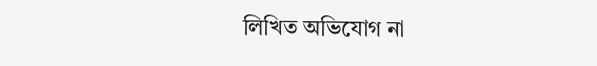লিখিত অভিযোগ না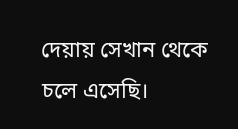দেয়ায় সেখান থেকে চলে এসেছি।